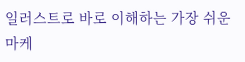일러스트로 바로 이해하는 가장 쉬운 마케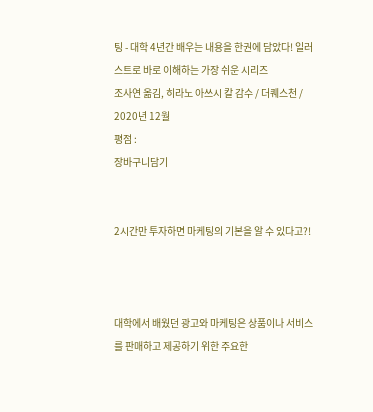팅 - 대학 4년간 배우는 내용을 한권에 담았다! 일러스트로 바로 이해하는 가장 쉬운 시리즈
조사연 옮김, 히라노 아쓰시 칼 감수 / 더퀘스천 / 2020년 12월
평점 :
장바구니담기


2시간만 투자하면 마케팅의 기본을 알 수 있다고?!



대학에서 배웠던 광고와 마케팅은 상품이나 서비스를 판매하고 제공하기 위한 주요한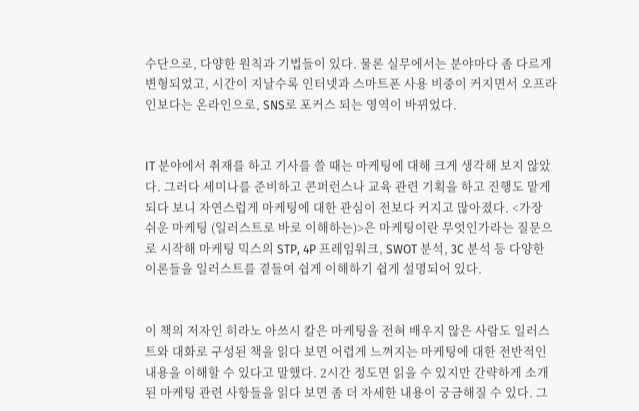수단으로, 다양한 원칙과 기법들이 있다. 물론 실무에서는 분야마다 좀 다르게 변형되었고, 시간이 지날수록 인터넷과 스마트폰 사용 비중이 커지면서 오프라인보다는 온라인으로, SNS로 포커스 되는 영역이 바뀌었다.


IT 분야에서 취재를 하고 기사를 쓸 때는 마케팅에 대해 크게 생각해 보지 않았다. 그러다 세미나를 준비하고 콘퍼런스나 교육 관련 기획을 하고 진행도 맡게 되다 보니 자연스럽게 마케팅에 대한 관심이 전보다 커지고 많아졌다. <가장 쉬운 마케팅 (일러스트로 바로 이해하는)>은 마케팅이란 무엇인가라는 질문으로 시작해 마케팅 믹스의 STP, 4P 프레임워크, SWOT 분석, 3C 분석 등 다양한 이론들을 일러스트를 곁들여 쉽게 이해하기 쉽게 설명되어 있다.


이 책의 저자인 히라노 아쓰시 칼은 마케팅을 전혀 배우지 않은 사람도 일러스트와 대화로 구성된 책을 읽다 보면 어렵게 느껴지는 마케팅에 대한 전반적인 내용을 이해할 수 있다고 말했다. 2시간 정도면 읽을 수 있지만 간략하게 소개된 마케팅 관련 사항들을 읽다 보면 좀 더 자세한 내용이 궁금해질 수 있다. 그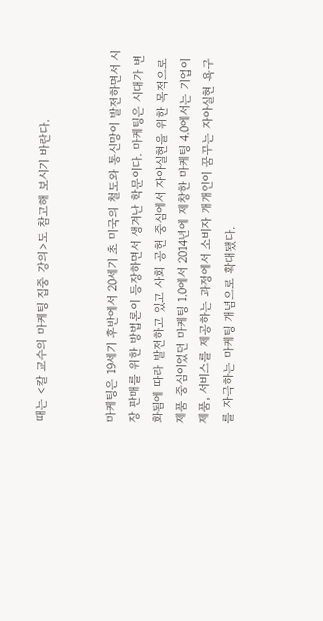때는 <칼 교수의 마케팅 집중 강의>도 참고해 보시기 바란다.


마케팅은 19세기 후반에서 20세기 초 미국의 철도와 통신망이 발전하면서 시장 판매를 위한 방법론이 등장하면서 생겨난 학문이다. 마케팅은 시대가 변화됨에 따라 발전하고 있고 사회 공헌 중심에서 자아실현을 위한 목적으로 제품 중심이었던 마케팅 1.0에서 2014년에 제창한 마케팅 4.0에서는 기업이 제품, 서비스를 제공하는 과정에서 소비자 개개인이 꿈꾸는 자아실현 욕구를 자극하는 마케팅 개념으로 확대됐다.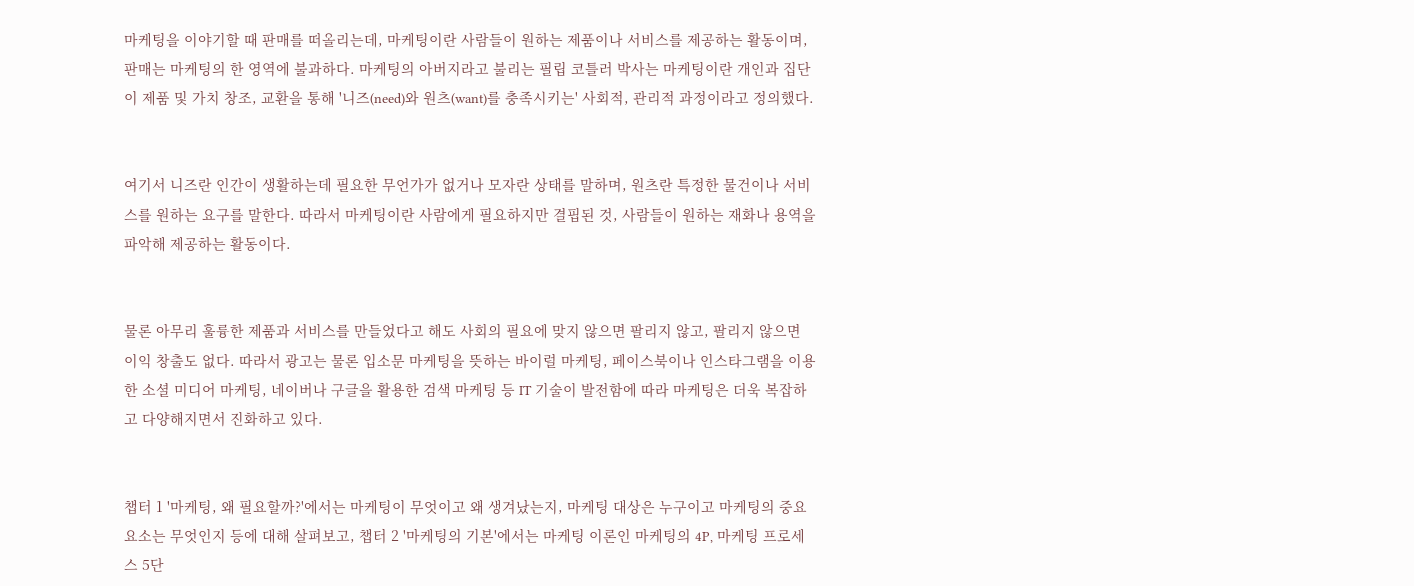마케팅을 이야기할 때 판매를 떠올리는데, 마케팅이란 사람들이 원하는 제품이나 서비스를 제공하는 활동이며, 판매는 마케팅의 한 영역에 불과하다. 마케팅의 아버지라고 불리는 필립 코틀러 박사는 마케팅이란 개인과 집단이 제품 및 가치 창조, 교환을 통해 '니즈(need)와 원츠(want)를 충족시키는' 사회적, 관리적 과정이라고 정의했다.


여기서 니즈란 인간이 생활하는데 필요한 무언가가 없거나 모자란 상태를 말하며, 원츠란 특정한 물건이나 서비스를 원하는 요구를 말한다. 따라서 마케팅이란 사람에게 필요하지만 결핍된 것, 사람들이 원하는 재화나 용역을 파악해 제공하는 활동이다.


물론 아무리 훌륭한 제품과 서비스를 만들었다고 해도 사회의 필요에 맞지 않으면 팔리지 않고, 팔리지 않으면 이익 창출도 없다. 따라서 광고는 물론 입소문 마케팅을 뜻하는 바이럴 마케팅, 페이스북이나 인스타그램을 이용한 소셜 미디어 마케팅, 네이버나 구글을 활용한 검색 마케팅 등 IT 기술이 발전함에 따라 마케팅은 더욱 복잡하고 다양해지면서 진화하고 있다.


챕터 1 '마케팅, 왜 필요할까?'에서는 마케팅이 무엇이고 왜 생겨났는지, 마케팅 대상은 누구이고 마케팅의 중요 요소는 무엇인지 등에 대해 살펴보고, 챕터 2 '마케팅의 기본'에서는 마케팅 이론인 마케팅의 4P, 마케팅 프로세스 5단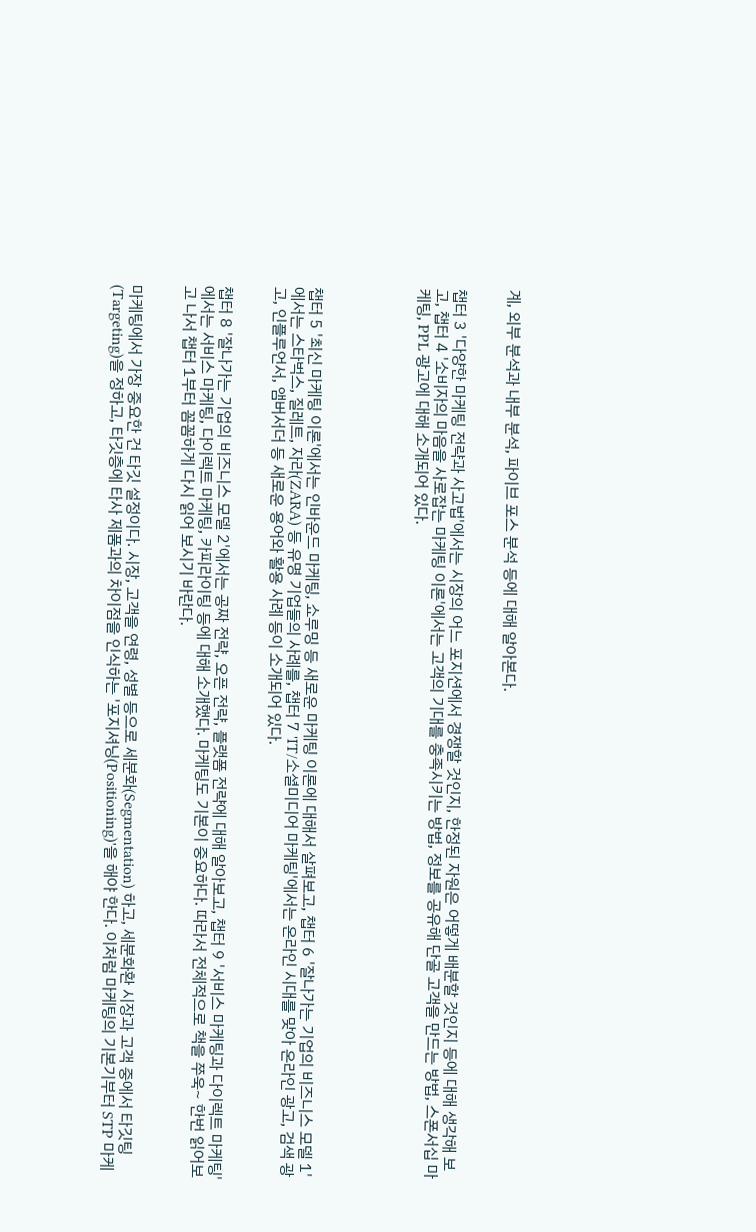계, 외부 분석과 내부 분석, 파이브 포스 분석 등에 대해 알아본다.


챕터 3 '다양한 마케팅 전략과 사고법'에서는 시장의 어느 포지션에서 경쟁할 것인지, 한정된 자원은 어떻게 배분할 것인지 등에 대해 생각해 보고, 챕터 4 '소비자의 마음을 사로잡는 마케팅 이론'에서는 고객의 기대를 충족시키는 방법, 정보를 공유해 단골 고객을 만드는 방법, 스폰서십 마케팅, PPL 광고에 대해 소개되어 있다.





챕터 5 '최신 마케팅 이론'에서는 인바운드 마케팅, 쇼루밍 등 새로운 마케팅 이론에 대해서 살펴보고, 챕터 6 '잘나가는 기업의 비즈니스 모델 1'에서는 스타벅스, 질레트, 자라(ZARA) 등 유명 기업들의 사례를, 챕터 7 'IT/소셜미디어 마케팅'에서는 온라인 시대를 맞아 온라인 광고, 검색 광고, 인플루언서, 앰버서더 등 새로운 용어와 활용 사례 등이 소개되어 있다.


챕터 8 '잘나가는 기업의 비즈니스 모델 2'에서는 공짜 전략, 오픈 전략, 플랫폼 전략에 대해 알아보고, 챕터 9 '서비스 마케팅과 다이렉트 마케팅'에서는 서비스 마케팅, 다이렉트 마케팅, 카피라이팅 등에 대해 소개했다. 마케팅도 기본이 중요하다. 따라서 전체적으로 책을 쭈욱~ 한번 읽어보고 나서 챕터 1부터 꼼꼼하게 다시 읽어 보시기 바란다.


마케팅에서 가장 중요한 건 타깃 설정이다. 시장, 고객을 연령, 성별 등으로 세분화(Segmentation) 하고, 세분화환 시장과 고객 중에서 타깃팅(Targeting)을 정하고, 타깃층에 타사 제품과의 차이점을 인식하는 '포지셔닝(Positioning)'을 해야 한다. 이처럼 마케팅의 기본기부터 STP 마케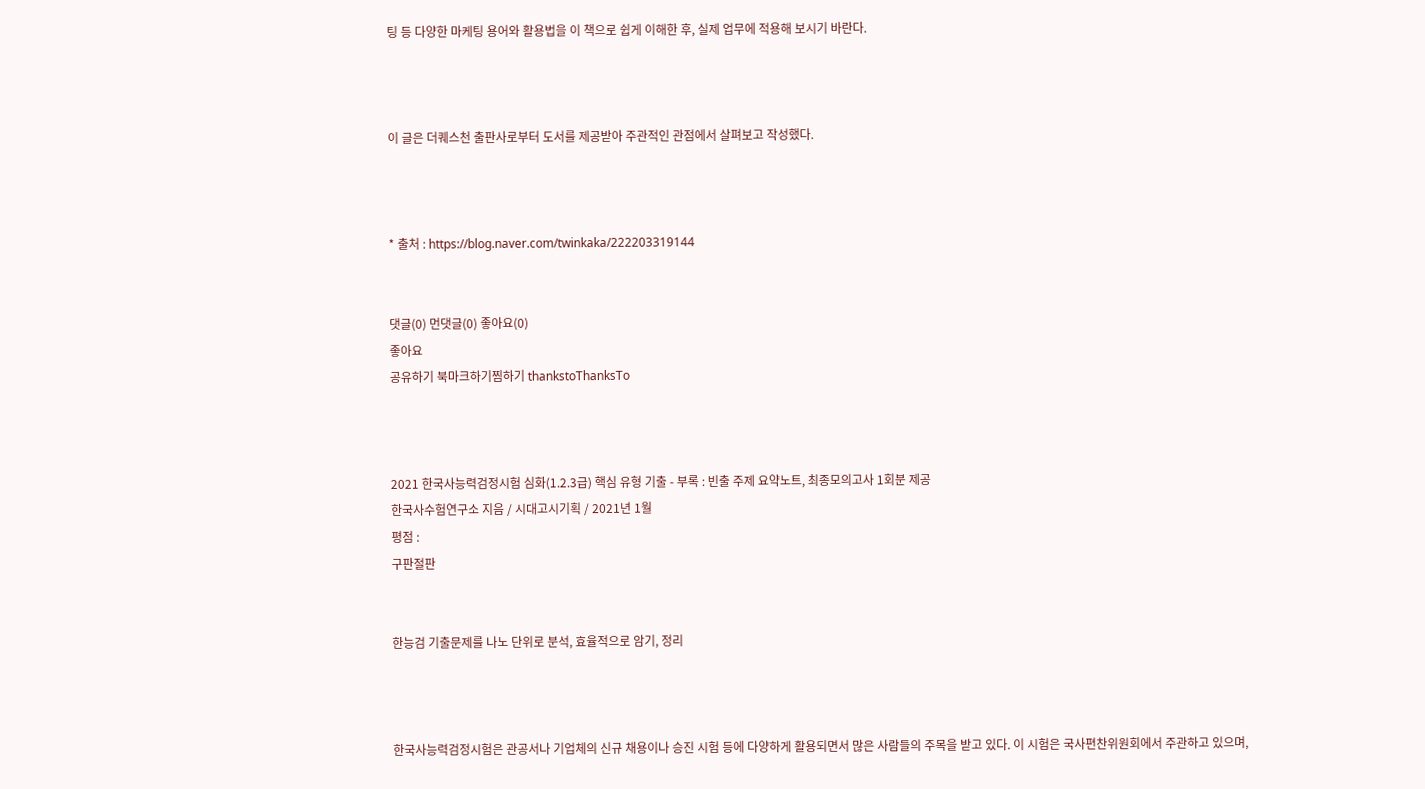팅 등 다양한 마케팅 용어와 활용법을 이 책으로 쉽게 이해한 후, 실제 업무에 적용해 보시기 바란다.



이 글은 더퀘스천 출판사로부터 도서를 제공받아 주관적인 관점에서 살펴보고 작성했다.



* 출처 : https://blog.naver.com/twinkaka/222203319144


댓글(0) 먼댓글(0) 좋아요(0)
좋아요
공유하기 북마크하기찜하기 thankstoThanksTo



2021 한국사능력검정시험 심화(1.2.3급) 핵심 유형 기출 - 부록 : 빈출 주제 요약노트, 최종모의고사 1회분 제공
한국사수험연구소 지음 / 시대고시기획 / 2021년 1월
평점 :
구판절판


한능검 기출문제를 나노 단위로 분석, 효율적으로 암기, 정리



한국사능력검정시험은 관공서나 기업체의 신규 채용이나 승진 시험 등에 다양하게 활용되면서 많은 사람들의 주목을 받고 있다. 이 시험은 국사편찬위원회에서 주관하고 있으며,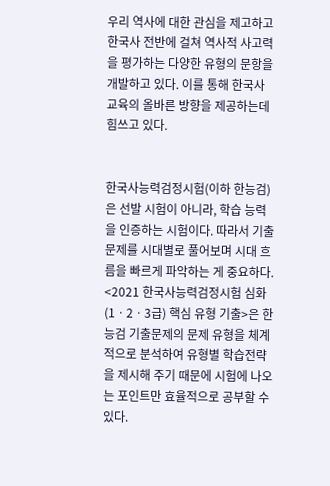우리 역사에 대한 관심을 제고하고 한국사 전반에 걸쳐 역사적 사고력을 평가하는 다양한 유형의 문항을 개발하고 있다. 이를 통해 한국사 교육의 올바른 방향을 제공하는데 힘쓰고 있다.


한국사능력검정시험(이하 한능검)은 선발 시험이 아니라, 학습 능력을 인증하는 시험이다. 따라서 기출문제를 시대별로 풀어보며 시대 흐름을 빠르게 파악하는 게 중요하다. <2021 한국사능력검정시험 심화(1ㆍ2ㆍ3급) 핵심 유형 기출>은 한능검 기출문제의 문제 유형을 체계적으로 분석하여 유형별 학습전략을 제시해 주기 때문에 시험에 나오는 포인트만 효율적으로 공부할 수 있다.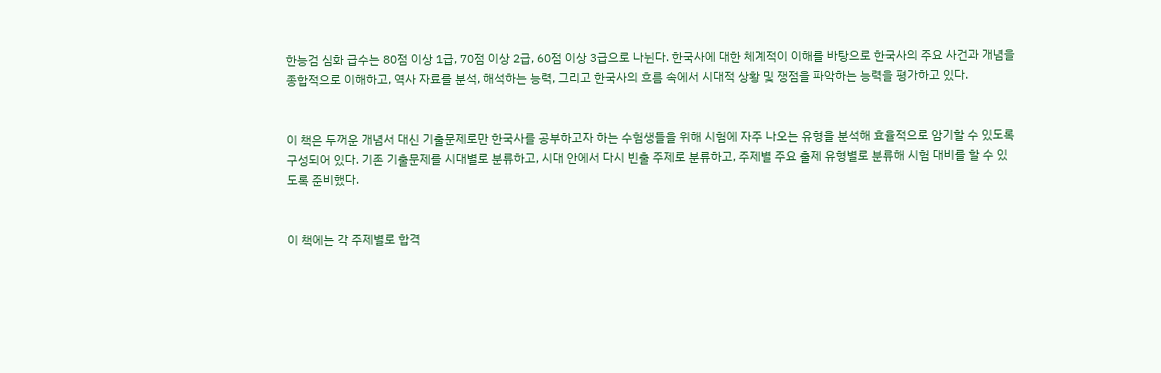한능검 심화 급수는 80점 이상 1급, 70점 이상 2급, 60점 이상 3급으로 나뉜다. 한국사에 대한 체계적이 이해를 바탕으로 한국사의 주요 사건과 개념을 종합적으로 이해하고, 역사 자료를 분석, 해석하는 능력, 그리고 한국사의 흐름 속에서 시대적 상황 및 쟁점을 파악하는 능력을 평가하고 있다.


이 책은 두꺼운 개념서 대신 기출문제로만 한국사를 공부하고자 하는 수험생들을 위해 시험에 자주 나오는 유형을 분석해 효율적으로 암기할 수 있도록 구성되어 있다. 기존 기출문제를 시대별로 분류하고, 시대 안에서 다시 빈출 주제로 분류하고, 주제별 주요 출제 유형별로 분류해 시험 대비를 할 수 있도록 준비했다.


이 책에는 각 주제별로 합격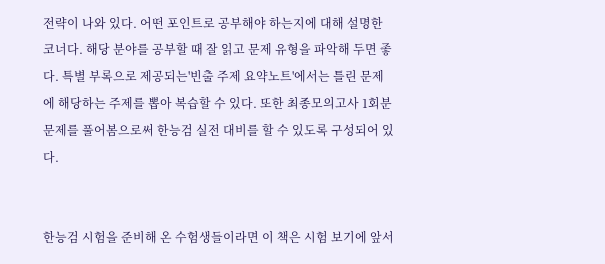전략이 나와 있다. 어떤 포인트로 공부해야 하는지에 대해 설명한 코너다. 해당 분야를 공부할 때 잘 읽고 문제 유형을 파악해 두면 좋다. 특별 부록으로 제공되는'빈출 주제 요약노트'에서는 틀린 문제에 해당하는 주제를 뽑아 복습할 수 있다. 또한 최종모의고사 1회분 문제를 풀어봄으로써 한능검 실전 대비를 할 수 있도록 구성되어 있다.


한능검 시험을 준비해 온 수험생들이라면 이 책은 시험 보기에 앞서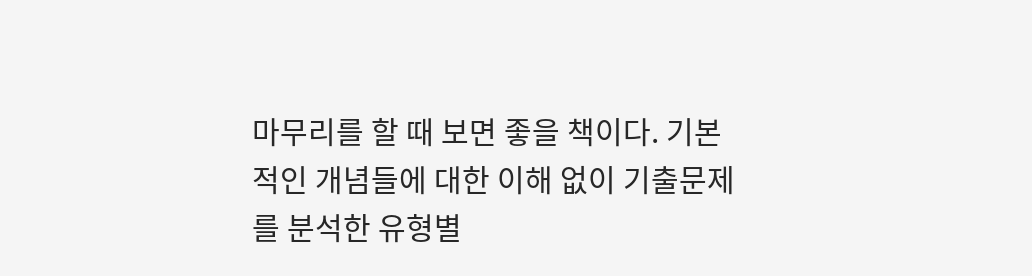마무리를 할 때 보면 좋을 책이다. 기본적인 개념들에 대한 이해 없이 기출문제를 분석한 유형별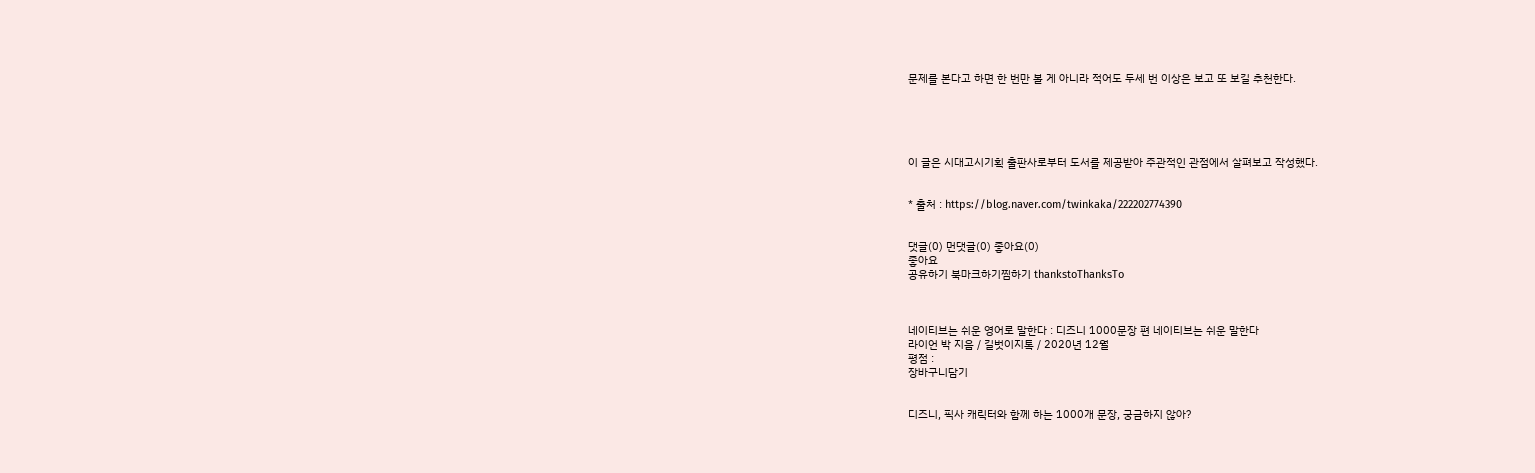문제를 본다고 하면 한 번만 볼 게 아니라 적어도 두세 번 이상은 보고 또 보길 추천한다.





이 글은 시대고시기획 출판사로부터 도서를 제공받아 주관적인 관점에서 살펴보고 작성했다.


* 출처 : https://blog.naver.com/twinkaka/222202774390


댓글(0) 먼댓글(0) 좋아요(0)
좋아요
공유하기 북마크하기찜하기 thankstoThanksTo



네이티브는 쉬운 영어로 말한다 : 디즈니 1000문장 편 네이티브는 쉬운 말한다
라이언 박 지음 / 길벗이지톡 / 2020년 12월
평점 :
장바구니담기


디즈니, 픽사 캐릭터와 함께 하는 1000개 문장, 궁금하지 않아?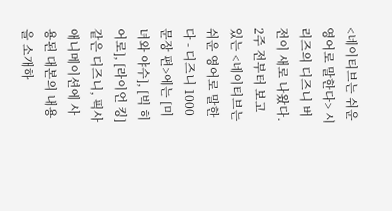<네이티브는 쉬운 영어로 말한다> 시리즈의 디즈니 버전이 새로 나왔다. 2주 전부터 보고 있는 <네이티브는 쉬운 영어로 말한다 - 디즈니 1000문장 편>에는 [미녀와 야수], [빅 히어로], [라이언 킹] 같은 디즈니, 픽사 애니메이션에 사용된 대본의 내용을 소개하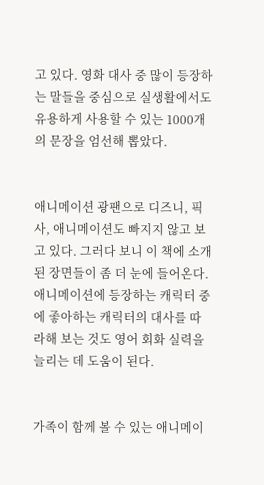고 있다. 영화 대사 중 많이 등장하는 말들을 중심으로 실생활에서도 유용하게 사용할 수 있는 1000개의 문장을 엄선해 뽑았다.


애니메이션 광팬으로 디즈니, 픽사, 애니메이션도 빠지지 않고 보고 있다. 그러다 보니 이 책에 소개된 장면들이 좀 더 눈에 들어온다. 애니메이션에 등장하는 캐릭터 중에 좋아하는 캐릭터의 대사를 따라해 보는 것도 영어 회화 실력을 늘리는 데 도움이 된다.


가족이 함께 볼 수 있는 애니메이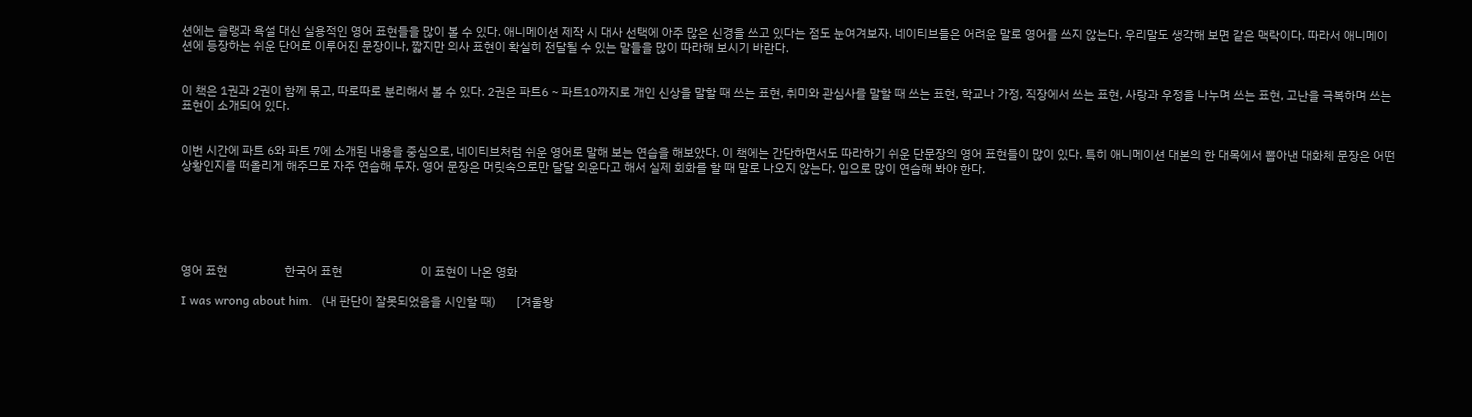션에는 슬랭과 욕설 대신 실용적인 영어 표현들을 많이 볼 수 있다. 애니메이션 제작 시 대사 선택에 아주 많은 신경을 쓰고 있다는 점도 눈여겨보자. 네이티브들은 어려운 말로 영어를 쓰지 않는다. 우리말도 생각해 보면 같은 맥락이다. 따라서 애니메이션에 등장하는 쉬운 단어로 이루어진 문장이나, 짧지만 의사 표현이 확실히 전달될 수 있는 말들을 많이 따라해 보시기 바란다.


이 책은 1권과 2권이 함께 묶고, 따로따로 분리해서 볼 수 있다. 2권은 파트6 ~ 파트10까지로 개인 신상을 말할 때 쓰는 표현, 취미와 관심사를 말할 때 쓰는 표현, 학교나 가정, 직장에서 쓰는 표현, 사랑과 우정을 나누며 쓰는 표현, 고난을 극복하며 쓰는 표현이 소개되어 있다.


이번 시간에 파트 6와 파트 7에 소개된 내용을 중심으로, 네이티브처럼 쉬운 영어로 말해 보는 연습을 해보았다. 이 책에는 간단하면서도 따라하기 쉬운 단문장의 영어 표현들이 많이 있다. 특히 애니메이션 대본의 한 대목에서 뽑아낸 대화체 문장은 어떤 상황인지를 떠올리게 해주므로 자주 연습해 두자. 영어 문장은 머릿속으로만 달달 외운다고 해서 실제 회화를 할 때 말로 나오지 않는다. 입으로 많이 연습해 봐야 한다.






영어 표현                   한국어 표현                          이 표현이 나온 영화

I was wrong about him.   (내 판단이 잘못되었음을 시인할 때)       [겨울왕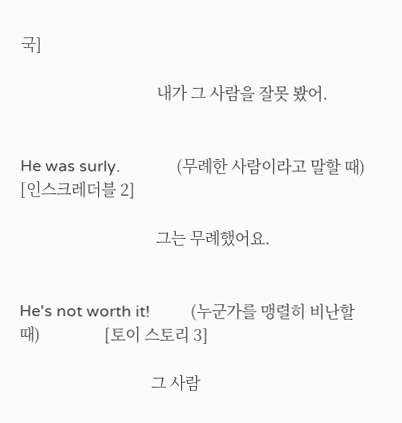국]

                                  내가 그 사람을 잘못 봤어.


He was surly.              (무례한 사람이라고 말할 때)               [인스크레더블 2]

                                  그는 무례했어요.


He's not worth it!          (누군가를 맹렬히 비난할 때)                [토이 스토리 3]

                                 그 사람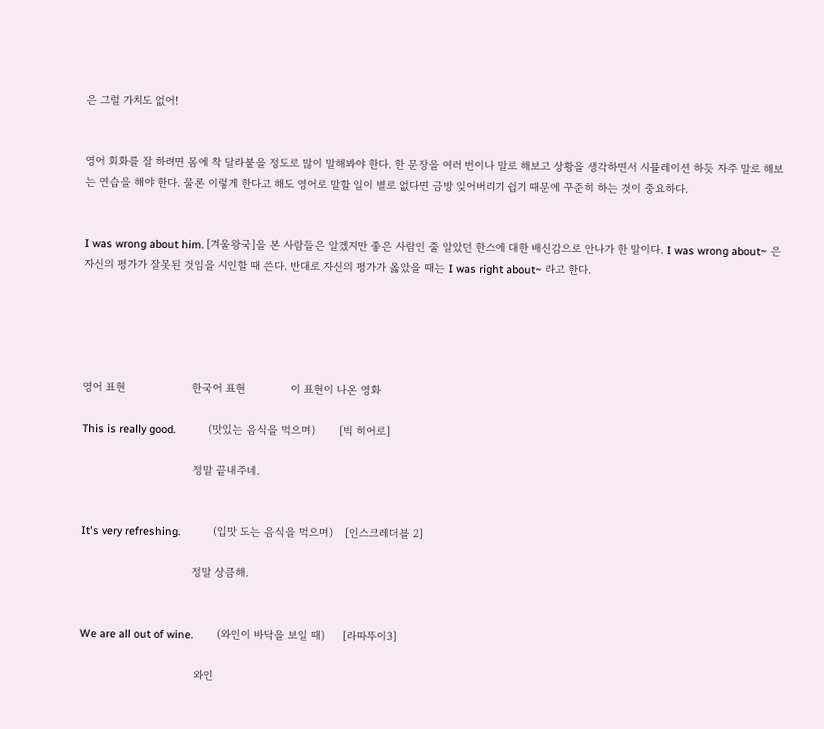은 그럴 가치도 없어!


영어 회화를 잘 하려면 몸에 착 달라붙을 정도로 많이 말해봐야 한다. 한 문장을 여러 번이나 말로 해보고 상황을 생각하면서 시뮬레이션 하듯 자주 말로 해보는 연습을 해야 한다. 물론 이렇게 한다고 해도 영어로 말할 일이 별로 없다면 금방 잊어버리기 쉽기 때문에 꾸준히 하는 것이 중요하다.


I was wrong about him. [겨울왕국]을 본 사람들은 알겠지만 좋은 사람인 줄 알았던 한스에 대한 배신감으로 안나가 한 말이다. I was wrong about~ 은 자신의 평가가 잘못된 것임을 시인할 때 쓴다. 반대로 자신의 평가가 옳았을 때는 I was right about~ 라고 한다.





영어 표현                      한국어 표현               이 표현이 나온 영화

This is really good.           (맛있는 음식을 먹으며)        [빅 히어로]

                                     정말 끝내주네.


It's very refreshing.           (입맛 도는 음식을 먹으며)    [인스크레더블 2]

                                     정말 상큼해.


We are all out of wine.        (와인이 바닥을 보일 때)      [라따뚜이3]

                                      와인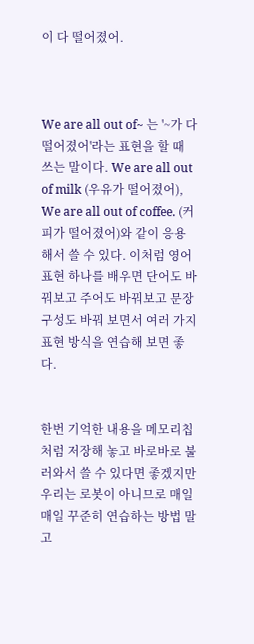이 다 떨어졌어.



We are all out of~ 는 '~가 다 떨어졌어'라는 표현을 할 때 쓰는 말이다. We are all out of milk (우유가 떨어졌어), We are all out of coffee. (커피가 떨어졌어)와 같이 응용해서 쓸 수 있다. 이처럼 영어 표현 하나를 배우면 단어도 바꿔보고 주어도 바꿔보고 문장 구성도 바꿔 보면서 여러 가지 표현 방식을 연습해 보면 좋다.


한번 기억한 내용을 메모리칩처럼 저장해 놓고 바로바로 불러와서 쓸 수 있다면 좋겠지만 우리는 로봇이 아니므로 매일매일 꾸준히 연습하는 방법 말고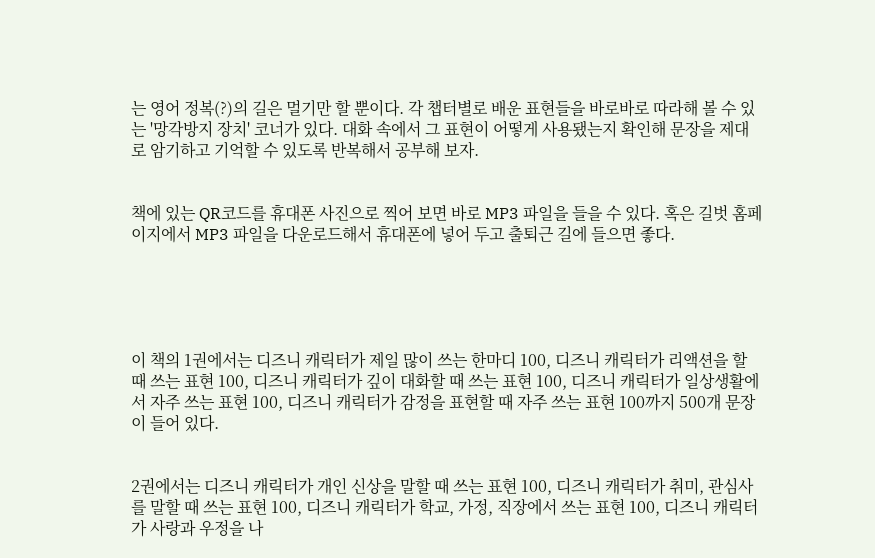는 영어 정복(?)의 길은 멀기만 할 뿐이다. 각 챕터별로 배운 표현들을 바로바로 따라해 볼 수 있는 '망각방지 장치' 코너가 있다. 대화 속에서 그 표현이 어떻게 사용됐는지 확인해 문장을 제대로 암기하고 기억할 수 있도록 반복해서 공부해 보자.


책에 있는 QR코드를 휴대폰 사진으로 찍어 보면 바로 MP3 파일을 들을 수 있다. 혹은 길벗 홈페이지에서 MP3 파일을 다운로드해서 휴대폰에 넣어 두고 출퇴근 길에 들으면 좋다.





이 책의 1권에서는 디즈니 캐릭터가 제일 많이 쓰는 한마디 100, 디즈니 캐릭터가 리액션을 할 때 쓰는 표현 100, 디즈니 캐릭터가 깊이 대화할 때 쓰는 표현 100, 디즈니 캐릭터가 일상생활에서 자주 쓰는 표현 100, 디즈니 캐릭터가 감정을 표현할 때 자주 쓰는 표현 100까지 500개 문장이 들어 있다.


2권에서는 디즈니 캐릭터가 개인 신상을 말할 때 쓰는 표현 100, 디즈니 캐릭터가 취미, 관심사를 말할 때 쓰는 표현 100, 디즈니 캐릭터가 학교, 가정, 직장에서 쓰는 표현 100, 디즈니 캐릭터가 사랑과 우정을 나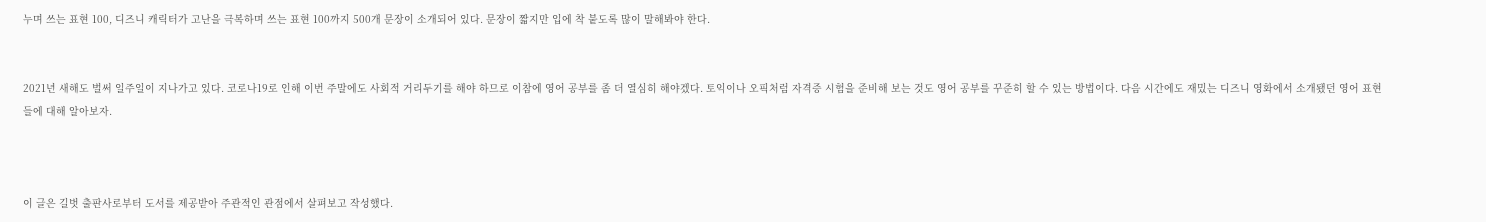누며 쓰는 표현 100, 디즈니 캐릭터가 고난을 극복하며 쓰는 표현 100까지 500개 문장이 소개되어 있다. 문장이 짧지만 입에 착 붙도록 많이 말해봐야 한다.


2021년 새해도 벌써 일주일이 지나가고 있다. 코로나19로 인해 이번 주말에도 사회적 거리두기를 해야 하므로 이참에 영어 공부를 좀 더 열심히 해야겠다. 토익이나 오픽처럼 자격증 시험을 준비해 보는 것도 영어 공부를 꾸준히 할 수 있는 방법이다. 다음 시간에도 재밌는 디즈니 영화에서 소개됐던 영어 표현들에 대해 알아보자.



이 글은 길벗 출판사로부터 도서를 제공받아 주관적인 관점에서 살펴보고 작성했다.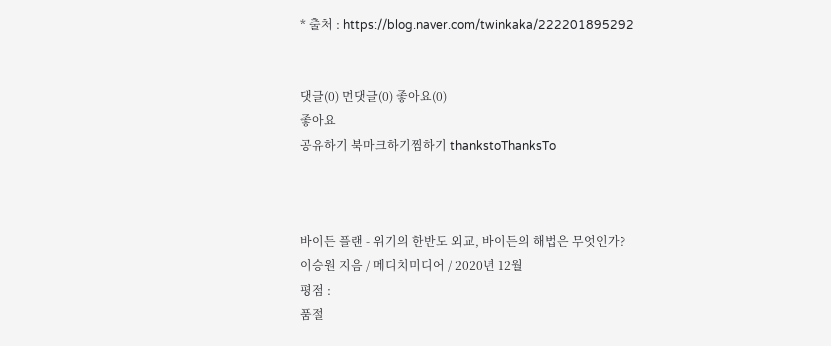* 출처 : https://blog.naver.com/twinkaka/222201895292


댓글(0) 먼댓글(0) 좋아요(0)
좋아요
공유하기 북마크하기찜하기 thankstoThanksTo



바이든 플랜 - 위기의 한반도 외교, 바이든의 해법은 무엇인가?
이승원 지음 / 메디치미디어 / 2020년 12월
평점 :
품절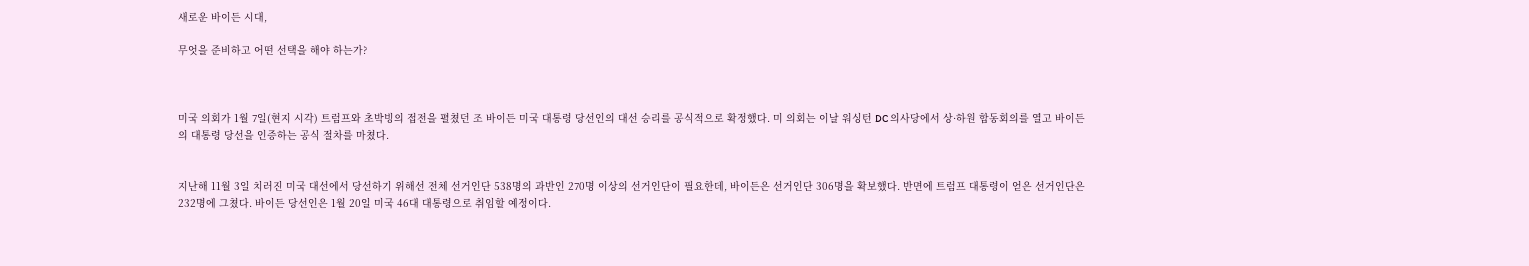새로운 바이든 시대,

무엇을 준비하고 어떤 선택을 해야 하는가?



미국 의회가 1월 7일(현지 시각) 트럼프와 초박빙의 접전을 펼쳤던 조 바이든 미국 대통령 당선인의 대선 승리를 공식적으로 확정했다. 미 의회는 이날 워싱턴 DC 의사당에서 상·하원 합동회의를 열고 바이든의 대통령 당선을 인증하는 공식 절차를 마쳤다.


지난해 11월 3일 치러진 미국 대선에서 당선하기 위해선 전체 선거인단 538명의 과반인 270명 이상의 선거인단이 필요한데, 바이든은 선거인단 306명을 확보했다. 반면에 트럼프 대통령이 얻은 선거인단은 232명에 그쳤다. 바이든 당선인은 1월 20일 미국 46대 대통령으로 취임할 예정이다.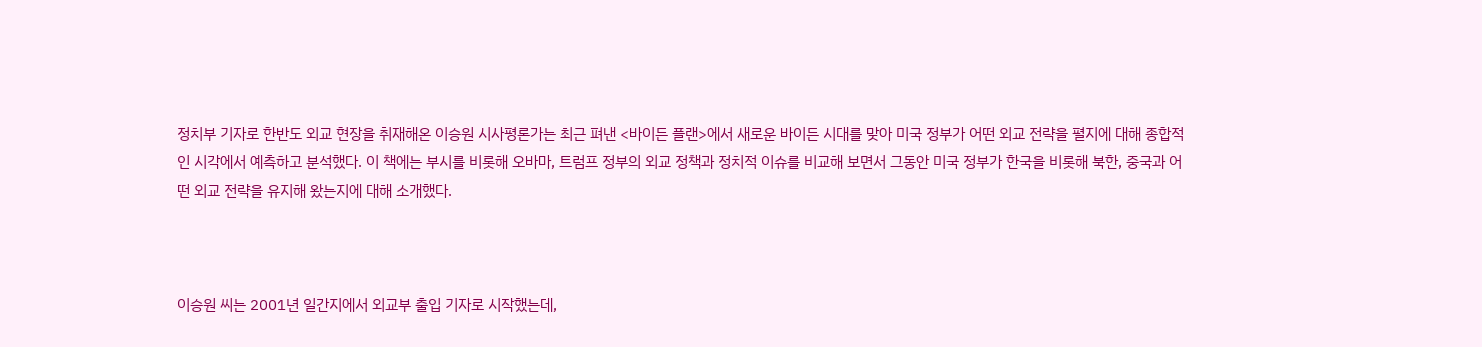정치부 기자로 한반도 외교 현장을 취재해온 이승원 시사평론가는 최근 펴낸 <바이든 플랜>에서 새로운 바이든 시대를 맞아 미국 정부가 어떤 외교 전략을 펼지에 대해 종합적인 시각에서 예측하고 분석했다. 이 책에는 부시를 비롯해 오바마, 트럼프 정부의 외교 정책과 정치적 이슈를 비교해 보면서 그동안 미국 정부가 한국을 비롯해 북한, 중국과 어떤 외교 전략을 유지해 왔는지에 대해 소개했다.



이승원 씨는 2001년 일간지에서 외교부 출입 기자로 시작했는데,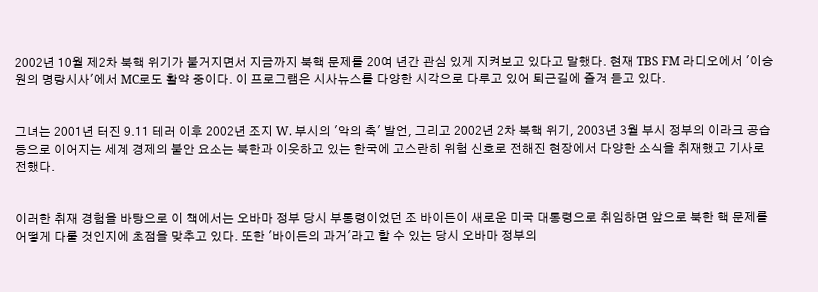2002년 10월 제2차 북핵 위기가 불거지면서 지금까지 북핵 문제를 20여 년간 관심 있게 지켜보고 있다고 말했다. 현재 TBS FM 라디오에서 '이승원의 명랑시사'에서 MC로도 활약 중이다. 이 프로그램은 시사뉴스를 다양한 시각으로 다루고 있어 퇴근길에 즐겨 듣고 있다.


그녀는 2001년 터진 9.11 테러 이후 2002년 조지 W. 부시의 '악의 축' 발언, 그리고 2002년 2차 북핵 위기, 2003년 3월 부시 정부의 이라크 공습 등으로 이어지는 세계 경제의 불안 요소는 북한과 이웃하고 있는 한국에 고스란히 위험 신호로 전해진 현장에서 다양한 소식을 취재했고 기사로 전했다.


이러한 취재 경험을 바탕으로 이 책에서는 오바마 정부 당시 부통령이었던 조 바이든이 새로운 미국 대통령으로 취임하면 앞으로 북한 핵 문제를 어떻게 다룰 것인지에 초점을 맞추고 있다. 또한 '바이든의 과거'라고 할 수 있는 당시 오바마 정부의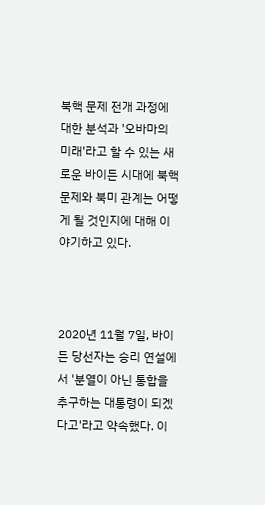북핵 문제 전개 과정에 대한 분석과 '오바마의 미래'라고 할 수 있는 새로운 바이든 시대에 북핵 문제와 북미 관계는 어떻게 될 것인지에 대해 이야기하고 있다.



2020년 11월 7일, 바이든 당선자는 승리 연설에서 '분열이 아닌 통합을 추구하는 대통령이 되겠다고'라고 약속했다. 이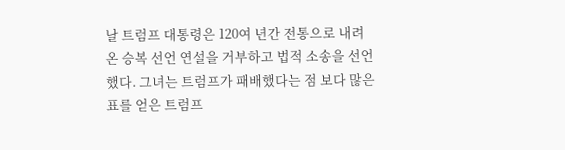날 트럼프 대통령은 120여 년간 전통으로 내려온 승복 선언 연설을 거부하고 법적 소송을 선언했다. 그녀는 트럼프가 패배했다는 점 보다 많은 표를 얻은 트럼프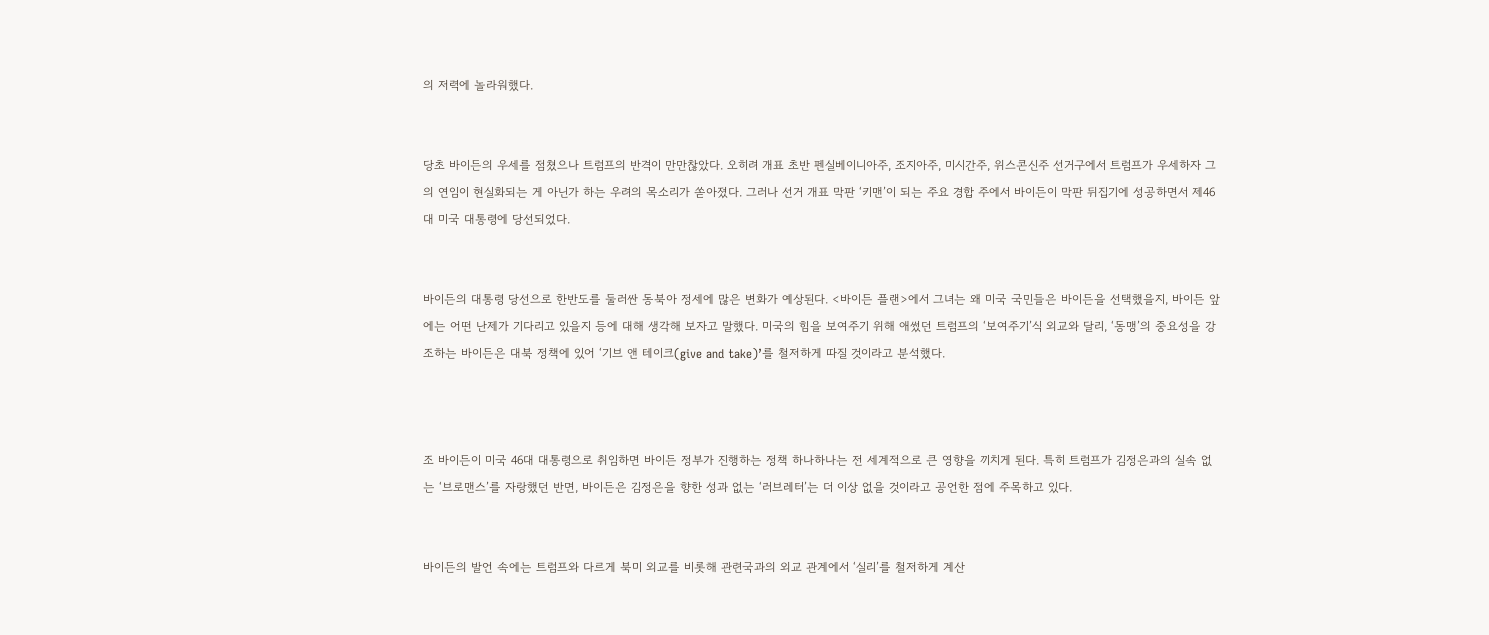의 저력에 놀라워했다.


당초 바이든의 우세를 점쳤으나 트럼프의 반격이 만만찮았다. 오히려 개표 초반 펜실베이니아주, 조지아주, 미시간주, 위스콘신주 선거구에서 트럼프가 우세하자 그의 연임이 현실화되는 게 아닌가 하는 우려의 목소리가 쏟아졌다. 그러나 선거 개표 막판 ‘키맨’이 되는 주요 경합 주에서 바이든이 막판 뒤집기에 성공하면서 제46대 미국 대통령에 당선되었다.


바이든의 대통령 당선으로 한반도를 둘러싼 동북아 정세에 많은 변화가 예상된다. <바이든 플랜>에서 그녀는 왜 미국 국민들은 바이든을 선택했을지, 바이든 앞에는 어떤 난제가 기다리고 있을지 등에 대해 생각해 보자고 말했다. 미국의 힘을 보여주기 위해 애썼던 트럼프의 ‘보여주기’식 외교와 달리, ‘동맹’의 중요성을 강조하는 바이든은 대북 정책에 있어 ‘기브 앤 테이크(give and take)’를 철저하게 따질 것이라고 분석했다.



조 바이든이 미국 46대 대통령으로 취임하면 바이든 정부가 진행하는 정책 하나하나는 전 세계적으로 큰 영향을 끼치게 된다. 특히 트럼프가 김정은과의 실속 없는 ‘브로맨스’를 자랑했던 반면, 바이든은 김정은을 향한 성과 없는 ‘러브레터’는 더 이상 없을 것이라고 공언한 점에 주목하고 있다.


바이든의 발언 속에는 트럼프와 다르게 북미 외교를 비롯해 관련국과의 외교 관계에서 ‘실리’를 철저하게 계산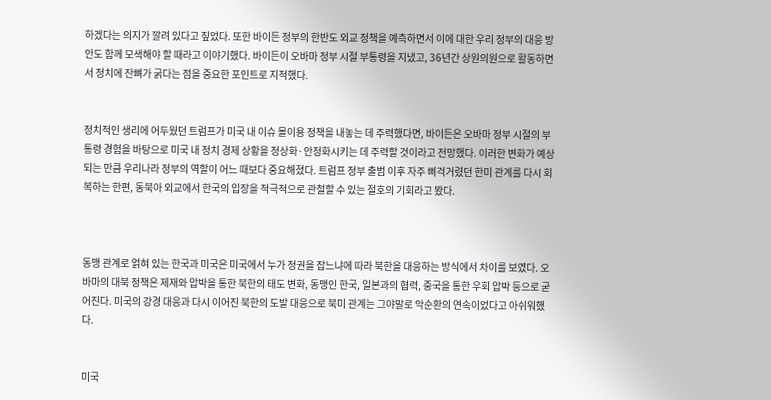하겠다는 의지가 깔려 있다고 짚었다. 또한 바이든 정부의 한반도 외교 정책을 예측하면서 이에 대한 우리 정부의 대응 방안도 함께 모색해야 할 때라고 이야기했다. 바이든이 오바마 정부 시절 부통령을 지냈고, 36년간 상원의원으로 활동하면서 정치에 잔뼈가 굵다는 점을 중요한 포인트로 지적했다.


정치적인 생리에 어두웠던 트럼프가 미국 내 이슈 몰이용 정책을 내놓는 데 주력했다면, 바이든은 오바마 정부 시절의 부통령 경험을 바탕으로 미국 내 정치 경제 상황을 정상화·안정화시키는 데 주력할 것이라고 전망했다. 이러한 변화가 예상되는 만큼 우리나라 정부의 역할이 어느 때보다 중요해졌다. 트럼프 정부 출범 이후 자주 삐걱거렸던 한미 관계를 다시 회복하는 한편, 동북아 외교에서 한국의 입장을 적극적으로 관철할 수 있는 절호의 기회라고 봤다.



동맹 관계로 얽혀 있는 한국과 미국은 미국에서 누가 정권을 잡느냐에 따라 북한을 대응하는 방식에서 차이를 보였다. 오바마의 대북 정책은 제재와 압박을 통한 북한의 태도 변화, 동맹인 한국, 일본과의 협력, 중국을 통한 우회 압박 등으로 굳어진다. 미국의 강경 대응과 다시 이어진 북한의 도발 대응으로 북미 관계는 그야말로 악순환의 연속이었다고 아쉬워했다.


미국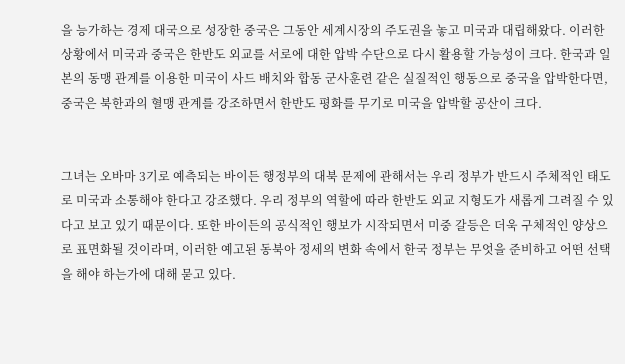을 능가하는 경제 대국으로 성장한 중국은 그동안 세계시장의 주도권을 놓고 미국과 대립해왔다. 이러한 상황에서 미국과 중국은 한반도 외교를 서로에 대한 압박 수단으로 다시 활용할 가능성이 크다. 한국과 일본의 동맹 관계를 이용한 미국이 사드 배치와 합동 군사훈련 같은 실질적인 행동으로 중국을 압박한다면, 중국은 북한과의 혈맹 관계를 강조하면서 한반도 평화를 무기로 미국을 압박할 공산이 크다.


그녀는 오바마 3기로 예측되는 바이든 행정부의 대북 문제에 관해서는 우리 정부가 반드시 주체적인 태도로 미국과 소통해야 한다고 강조했다. 우리 정부의 역할에 따라 한반도 외교 지형도가 새롭게 그려질 수 있다고 보고 있기 때문이다. 또한 바이든의 공식적인 행보가 시작되면서 미중 갈등은 더욱 구체적인 양상으로 표면화될 것이라며, 이러한 예고된 동북아 정세의 변화 속에서 한국 정부는 무엇을 준비하고 어떤 선택을 해야 하는가에 대해 묻고 있다.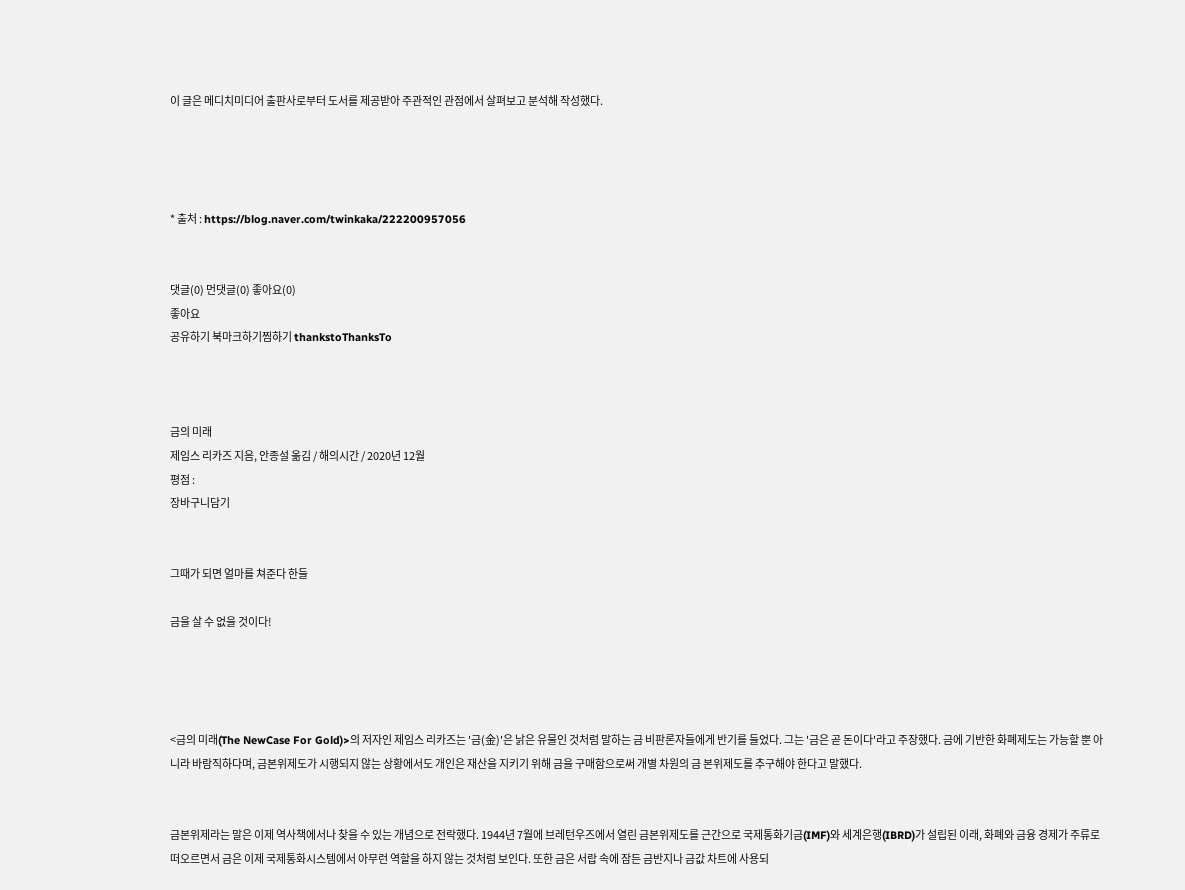이 글은 메디치미디어 출판사로부터 도서를 제공받아 주관적인 관점에서 살펴보고 분석해 작성했다.




* 출처 : https://blog.naver.com/twinkaka/222200957056


댓글(0) 먼댓글(0) 좋아요(0)
좋아요
공유하기 북마크하기찜하기 thankstoThanksTo



금의 미래
제임스 리카즈 지음, 안종설 옮김 / 해의시간 / 2020년 12월
평점 :
장바구니담기


그때가 되면 얼마를 쳐준다 한들

금을 살 수 없을 것이다!




<금의 미래(The NewCase For Gold)>의 저자인 제임스 리카즈는 '금(金)'은 낡은 유물인 것처럼 말하는 금 비판론자들에게 반기를 들었다. 그는 '금은 곧 돈이다'라고 주장했다. 금에 기반한 화폐제도는 가능할 뿐 아니라 바람직하다며, 금본위제도가 시행되지 않는 상황에서도 개인은 재산을 지키기 위해 금을 구매함으로써 개별 차원의 금 본위제도를 추구해야 한다고 말했다.


금본위제라는 말은 이제 역사책에서나 찾을 수 있는 개념으로 전락했다. 1944년 7월에 브레턴우즈에서 열린 금본위제도를 근간으로 국제통화기금(IMF)와 세계은행(IBRD)가 설립된 이래, 화폐와 금융 경제가 주류로 떠오르면서 금은 이제 국제통화시스템에서 아무런 역할을 하지 않는 것처럼 보인다. 또한 금은 서랍 속에 잠든 금반지나 금값 차트에 사용되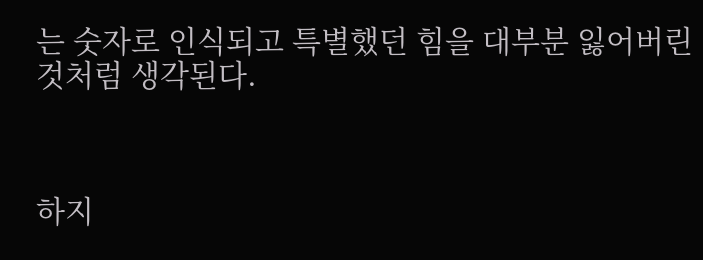는 숫자로 인식되고 특별했던 힘을 대부분 잃어버린 것처럼 생각된다.



하지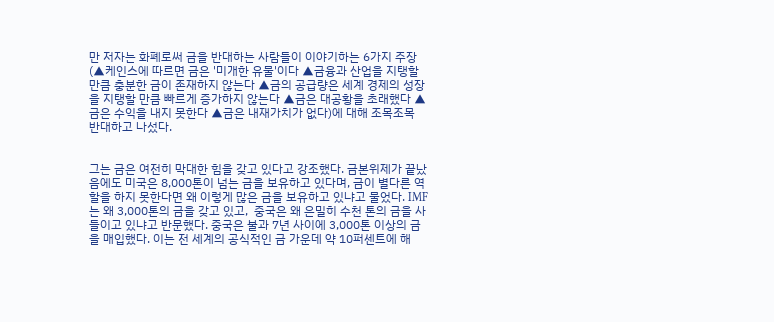만 저자는 화폐로써 금을 반대하는 사람들이 이야기하는 6가지 주장(▲케인스에 따르면 금은 '미개한 유물'이다 ▲금융과 산업을 지탱할 만큼 충분한 금이 존재하지 않는다 ▲금의 공급량은 세계 경제의 성장을 지탱할 만큼 빠르게 증가하지 않는다 ▲금은 대공황을 초래했다 ▲금은 수익을 내지 못한다 ▲금은 내재가치가 없다)에 대해 조목조목 반대하고 나섰다.


그는 금은 여전히 막대한 힘을 갖고 있다고 강조했다. 금본위제가 끝났음에도 미국은 8,000톤이 넘는 금을 보유하고 있다며, 금이 별다른 역할을 하지 못한다면 왜 이렇게 많은 금을 보유하고 있냐고 물었다. IMF는 왜 3,000톤의 금을 갖고 있고,  중국은 왜 은밀히 수천 톤의 금을 사들이고 있냐고 반문했다. 중국은 불과 7년 사이에 3,000톤 이상의 금을 매입했다. 이는 전 세계의 공식적인 금 가운데 약 10퍼센트에 해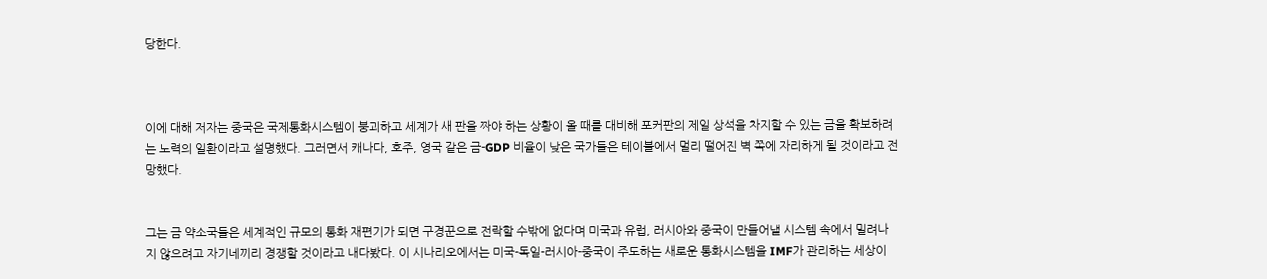당한다.



이에 대해 저자는 중국은 국제통화시스템이 붕괴하고 세계가 새 판을 짜야 하는 상황이 올 때를 대비해 포커판의 제일 상석을 차지할 수 있는 금을 확보하려는 노력의 일환이라고 설명했다. 그러면서 캐나다, 호주, 영국 같은 금-GDP 비율이 낮은 국가들은 테이블에서 멀리 떨어진 벽 쪽에 자리하게 될 것이라고 전망했다.


그는 금 약소국들은 세계적인 규모의 통화 재편기가 되면 구경꾼으로 전락할 수밖에 없다며 미국과 유럽, 러시아와 중국이 만들어낼 시스템 속에서 밀려나지 않으려고 자기네끼리 경쟁할 것이라고 내다봤다. 이 시나리오에서는 미국-독일-러시아-중국이 주도하는 새로운 통화시스템을 IMF가 관리하는 세상이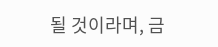될 것이라며, 금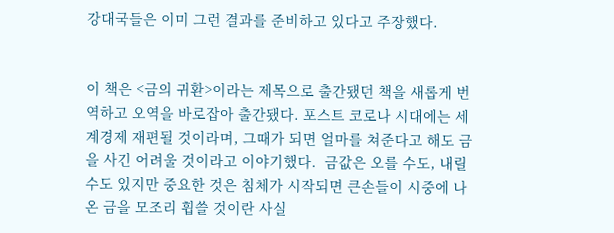강대국들은 이미 그런 결과를 준비하고 있다고 주장했다.


이 책은 <금의 귀환>이라는 제목으로 출간됐던 책을 새롭게 번역하고 오역을 바로잡아 출간됐다. 포스트 코로나 시대에는 세계경제 재편될 것이라며, 그때가 되면 얼마를 쳐준다고 해도 금을 사긴 어려울 것이라고 이야기했다.  금값은 오를 수도, 내릴 수도 있지만 중요한 것은 침체가 시작되면 큰손들이 시중에 나온 금을 모조리 휩쓸 것이란 사실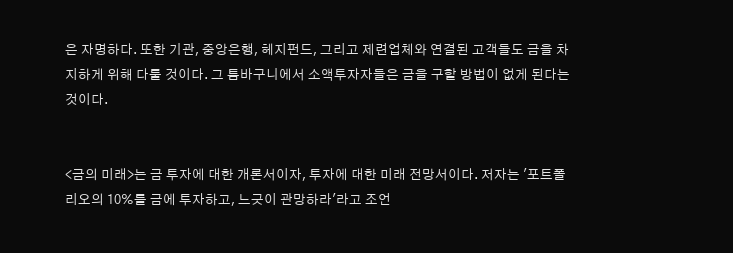은 자명하다. 또한 기관, 중앙은행, 헤지펀드, 그리고 제련업체와 연결된 고객들도 금을 차지하게 위해 다툴 것이다. 그 틈바구니에서 소액투자자들은 금을 구할 방법이 없게 된다는 것이다.


<금의 미래>는 금 투자에 대한 개론서이자, 투자에 대한 미래 전망서이다. 저자는 '포트폴리오의 10%를 금에 투자하고, 느긋이 관망하라'라고 조언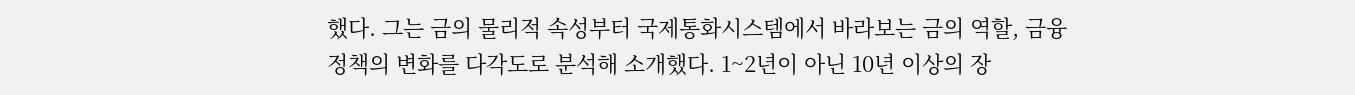했다. 그는 금의 물리적 속성부터 국제통화시스템에서 바라보는 금의 역할, 금융정책의 변화를 다각도로 분석해 소개했다. 1~2년이 아닌 10년 이상의 장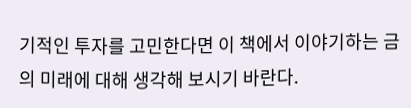기적인 투자를 고민한다면 이 책에서 이야기하는 금의 미래에 대해 생각해 보시기 바란다.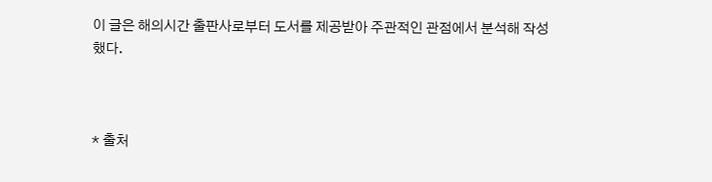이 글은 해의시간 출판사로부터 도서를 제공받아 주관적인 관점에서 분석해 작성했다.



* 출처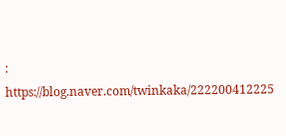: https://blog.naver.com/twinkaka/222200412225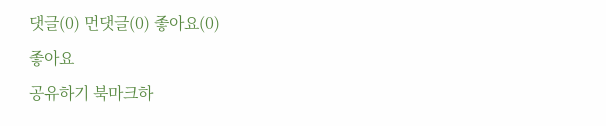댓글(0) 먼댓글(0) 좋아요(0)
좋아요
공유하기 북마크하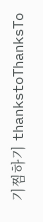기찜하기 thankstoThanksTo